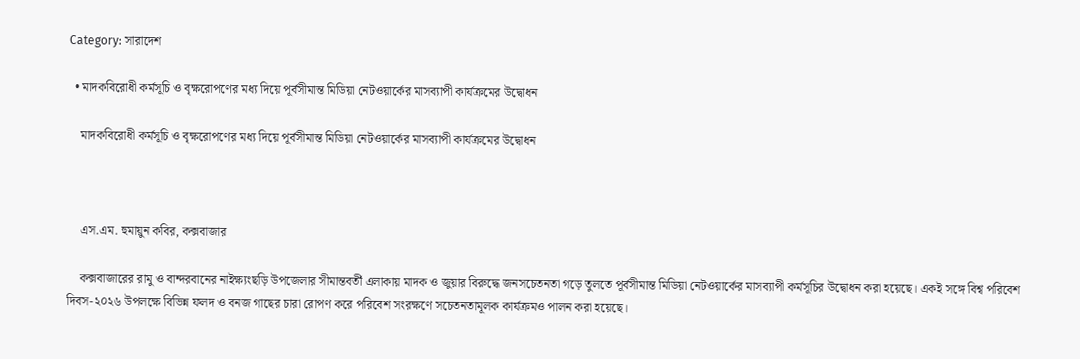Category: সারাদেশ

  • মাদকবিরোধী কর্মসূচি ও বৃক্ষরোপণের মধ্য দিয়ে পূর্বসীমান্ত মিডিয়া নেটওয়ার্কের মাসব্যাপী কার্যক্রমের উদ্বোধন

    মাদকবিরোধী কর্মসূচি ও বৃক্ষরোপণের মধ্য দিয়ে পূর্বসীমান্ত মিডিয়া নেটওয়ার্কের মাসব্যাপী কার্যক্রমের উদ্বোধন



    এস.এম. হুমায়ুন কবির, কক্সবাজার

    কক্সবাজারের রামু ও বান্দরবানের নাইক্ষ্যংছড়ি উপজেলার সীমান্তবর্তী এলাকায় মাদক ও জুয়ার বিরুদ্ধে জনসচেতনতা গড়ে তুলতে পূর্বসীমান্ত মিডিয়া নেটওয়ার্কের মাসব্যাপী কর্মসূচির উদ্বোধন করা হয়েছে। একই সঙ্গে বিশ্ব পরিবেশ দিবস-২০২৬ উপলক্ষে বিভিন্ন ফলদ ও বনজ গাছের চারা রোপণ করে পরিবেশ সংরক্ষণে সচেতনতামূলক কার্যক্রমও পালন করা হয়েছে।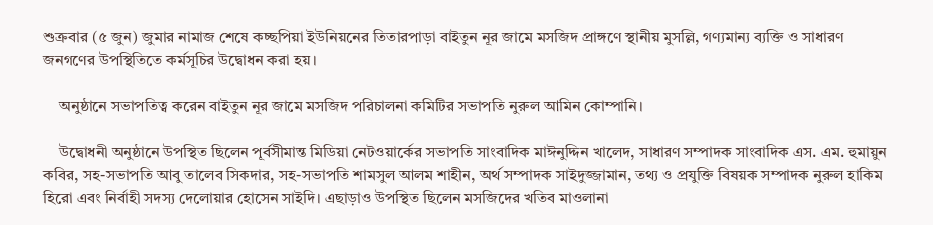শুক্রবার (৫ জুন) জুমার নামাজ শেষে কচ্ছপিয়া ইউনিয়নের তিতারপাড়া বাইতুন নূর জামে মসজিদ প্রাঙ্গণে স্থানীয় মুসল্লি, গণ্যমান্য ব্যক্তি ও সাধারণ জনগণের উপস্থিতিতে কর্মসূচির উদ্বোধন করা হয়।

    অনুষ্ঠানে সভাপতিত্ব করেন বাইতুন নূর জামে মসজিদ পরিচালনা কমিটির সভাপতি নুরুল আমিন কোম্পানি।

    উদ্বোধনী অনুষ্ঠানে উপস্থিত ছিলেন পূর্বসীমান্ত মিডিয়া নেটওয়ার্কের সভাপতি সাংবাদিক মাঈনুদ্দিন খালেদ, সাধারণ সম্পাদক সাংবাদিক এস. এম. হুমায়ুন কবির, সহ-সভাপতি আবু তালেব সিকদার, সহ-সভাপতি শামসুল আলম শাহীন, অর্থ সম্পাদক সাইদুজ্জামান, তথ্য ও প্রযুক্তি বিষয়ক সম্পাদক নুরুল হাকিম হিরো এবং নির্বাহী সদস্য দেলোয়ার হোসেন সাইদি। এছাড়াও উপস্থিত ছিলেন মসজিদের খতিব মাওলানা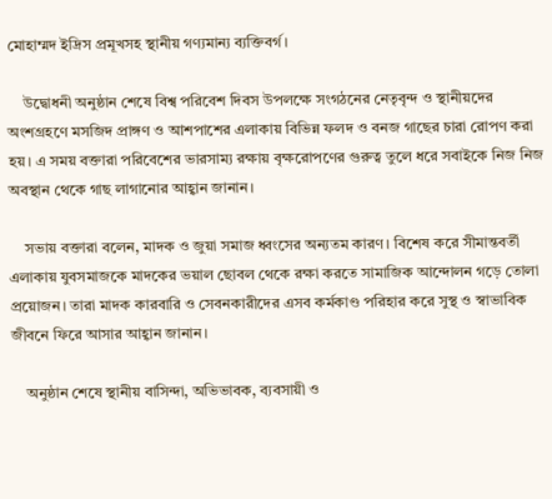মোহাম্মদ ইদ্রিস প্রমূখসহ স্থানীয় গণ্যমান্য ব্যক্তিবর্গ।

    উদ্বোধনী অনুষ্ঠান শেষে বিশ্ব পরিবেশ দিবস উপলক্ষে সংগঠনের নেতৃবৃন্দ ও স্থানীয়দের অংশগ্রহণে মসজিদ প্রাঙ্গণ ও আশপাশের এলাকায় বিভিন্ন ফলদ ও বনজ গাছের চারা রোপণ করা হয়। এ সময় বক্তারা পরিবেশের ভারসাম্য রক্ষায় বৃক্ষরোপণের গুরুত্ব তুলে ধরে সবাইকে নিজ নিজ অবস্থান থেকে গাছ লাগানোর আহ্বান জানান।

    সভায় বক্তারা বলেন, মাদক ও জুয়া সমাজ ধ্বংসের অন্যতম কারণ। বিশেষ করে সীমান্তবর্তী এলাকায় যুবসমাজকে মাদকের ভয়াল ছোবল থেকে রক্ষা করতে সামাজিক আন্দোলন গড়ে তোলা প্রয়োজন। তারা মাদক কারবারি ও সেবনকারীদের এসব কর্মকাণ্ড পরিহার করে সুস্থ ও স্বাভাবিক জীবনে ফিরে আসার আহ্বান জানান।

    অনুষ্ঠান শেষে স্থানীয় বাসিন্দা, অভিভাবক, ব্যবসায়ী ও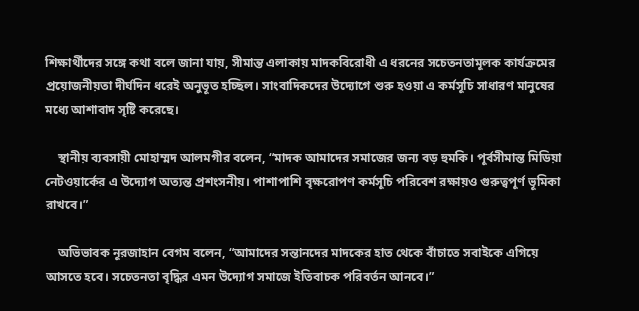শিক্ষার্থীদের সঙ্গে কথা বলে জানা যায়, সীমান্ত এলাকায় মাদকবিরোধী এ ধরনের সচেতনতামূলক কার্যক্রমের প্রয়োজনীয়তা দীর্ঘদিন ধরেই অনুভূত হচ্ছিল। সাংবাদিকদের উদ্যোগে শুরু হওয়া এ কর্মসূচি সাধারণ মানুষের মধ্যে আশাবাদ সৃষ্টি করেছে।

    স্থানীয় ব্যবসায়ী মোহাম্মদ আলমগীর বলেন, “মাদক আমাদের সমাজের জন্য বড় হুমকি। পূর্বসীমান্ত মিডিয়া নেটওয়ার্কের এ উদ্যোগ অত্যন্ত প্রশংসনীয়। পাশাপাশি বৃক্ষরোপণ কর্মসূচি পরিবেশ রক্ষায়ও গুরুত্বপূর্ণ ভূমিকা রাখবে।”

    অভিভাবক নূরজাহান বেগম বলেন, “আমাদের সন্তানদের মাদকের হাত থেকে বাঁচাতে সবাইকে এগিয়ে আসতে হবে। সচেতনতা বৃদ্ধির এমন উদ্যোগ সমাজে ইতিবাচক পরিবর্তন আনবে।”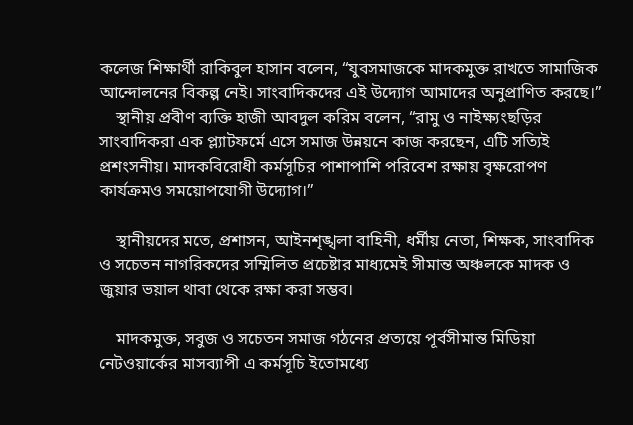কলেজ শিক্ষার্থী রাকিবুল হাসান বলেন, “যুবসমাজকে মাদকমুক্ত রাখতে সামাজিক আন্দোলনের বিকল্প নেই। সাংবাদিকদের এই উদ্যোগ আমাদের অনুপ্রাণিত করছে।”
    স্থানীয় প্রবীণ ব্যক্তি হাজী আবদুল করিম বলেন, “রামু ও নাইক্ষ্যংছড়ির সাংবাদিকরা এক প্ল্যাটফর্মে এসে সমাজ উন্নয়নে কাজ করছেন, এটি সত্যিই প্রশংসনীয়। মাদকবিরোধী কর্মসূচির পাশাপাশি পরিবেশ রক্ষায় বৃক্ষরোপণ কার্যক্রমও সময়োপযোগী উদ্যোগ।”

    স্থানীয়দের মতে, প্রশাসন, আইনশৃঙ্খলা বাহিনী, ধর্মীয় নেতা, শিক্ষক, সাংবাদিক ও সচেতন নাগরিকদের সম্মিলিত প্রচেষ্টার মাধ্যমেই সীমান্ত অঞ্চলকে মাদক ও জুয়ার ভয়াল থাবা থেকে রক্ষা করা সম্ভব।

    মাদকমুক্ত, সবুজ ও সচেতন সমাজ গঠনের প্রত্যয়ে পূর্বসীমান্ত মিডিয়া নেটওয়ার্কের মাসব্যাপী এ কর্মসূচি ইতোমধ্যে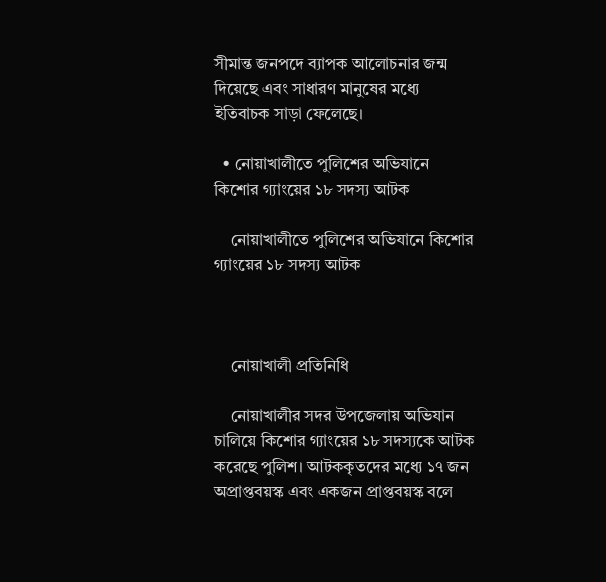সীমান্ত জনপদে ব্যাপক আলোচনার জন্ম দিয়েছে এবং সাধারণ মানুষের মধ্যে ইতিবাচক সাড়া ফেলেছে।

  • নোয়াখালীতে পুলিশের অভিযানে কিশোর গ্যাংয়ের ১৮ সদস্য আটক

    নোয়াখালীতে পুলিশের অভিযানে কিশোর গ্যাংয়ের ১৮ সদস্য আটক



    নোয়াখালী প্রতিনিধি

    নোয়াখালীর সদর উপজেলায় অভিযান চালিয়ে কিশোর গ্যাংয়ের ১৮ সদস্যকে আটক করেছে পুলিশ। আটককৃতদের মধ্যে ১৭ জন অপ্রাপ্তবয়স্ক এবং একজন প্রাপ্তবয়স্ক বলে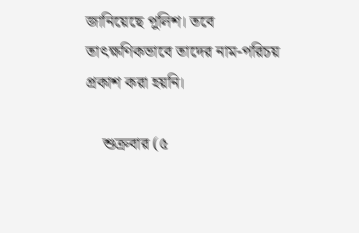জানিয়েছে পুলিশ। তবে তাৎক্ষণিকভাবে তাদের নাম-পরিচয় প্রকাশ করা হয়নি।

    শুক্রবার (৫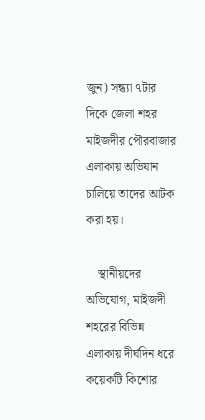জুন) সন্ধ্যা ৭টার দিকে জেলা শহর মাইজদীর পৌরবাজার এলাকায় অভিযান চালিয়ে তাদের আটক করা হয়।

    স্থানীয়দের অভিযোগ, মাইজদী শহরের বিভিন্ন এলাকায় দীর্ঘদিন ধরে কয়েকটি কিশোর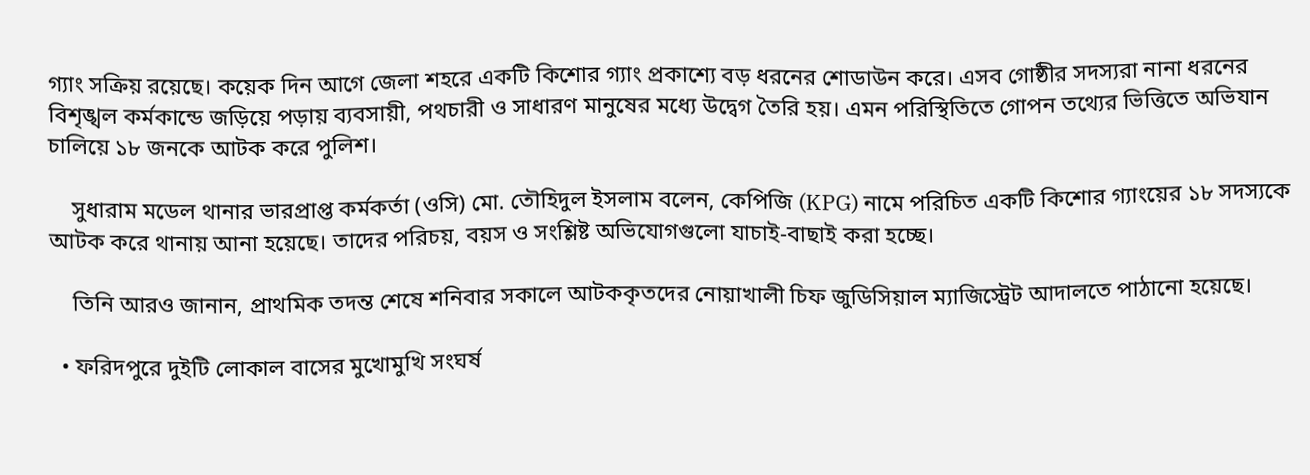গ্যাং সক্রিয় রয়েছে। কয়েক দিন আগে জেলা শহরে একটি কিশোর গ্যাং প্রকাশ্যে বড় ধরনের শোডাউন করে। এসব গোষ্ঠীর সদস্যরা নানা ধরনের বিশৃঙ্খল কর্মকান্ডে জড়িয়ে পড়ায় ব্যবসায়ী, পথচারী ও সাধারণ মানুষের মধ্যে উদ্বেগ তৈরি হয়। এমন পরিস্থিতিতে গোপন তথ্যের ভিত্তিতে অভিযান চালিয়ে ১৮ জনকে আটক করে পুলিশ।

    সুধারাম মডেল থানার ভারপ্রাপ্ত কর্মকর্তা (ওসি) মো. তৌহিদুল ইসলাম বলেন, কেপিজি (KPG) নামে পরিচিত একটি কিশোর গ্যাংয়ের ১৮ সদস্যকে আটক করে থানায় আনা হয়েছে। তাদের পরিচয়, বয়স ও সংশ্লিষ্ট অভিযোগগুলো যাচাই-বাছাই করা হচ্ছে।

    তিনি আরও জানান, প্রাথমিক তদন্ত শেষে শনিবার সকালে আটককৃতদের নোয়াখালী চিফ জুডিসিয়াল ম্যাজিস্ট্রেট আদালতে পাঠানো হয়েছে।

  • ফরিদপুরে দুইটি লোকাল বাসের মুখোমুখি সংঘর্ষ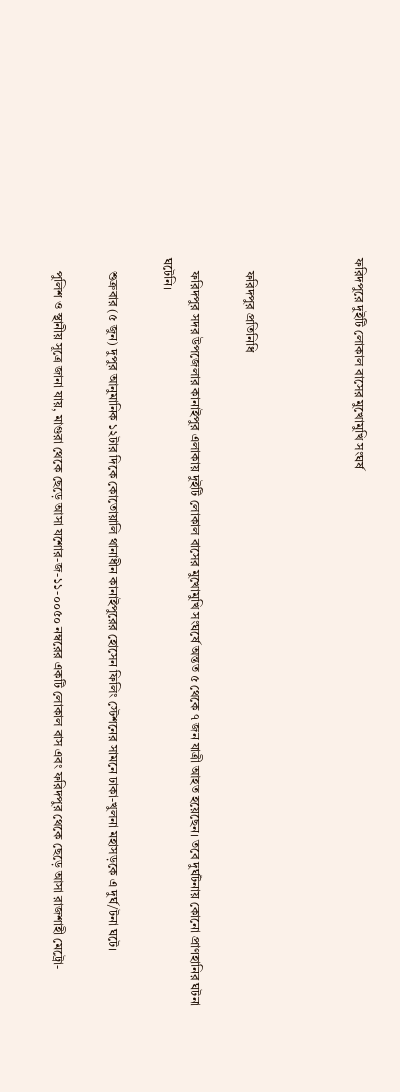ফরিদপুরে দুইটি লোকাল বাসের মুখোমুখি সংঘর্ষ



    ফরিদপুর প্রতিনিধি

    ফরিদপুর সদর উপজেলার কানাইপুর এলাকায় দুইটি লোকাল বাসের মুখোমুখি সংঘর্ষে অন্তত ৫ থেকে ৭ জন যাত্রী আহত হয়েছেন। তবে দুর্ঘটনায় কোনো প্রাণহানির ঘটনা ঘটেনি।

    শুক্রবার (৫ জুন) দুপুর আনুমানিক ১২টার দিকে কোতোয়ালি থানাধীন কানাইপুরের হোসেন ফিলিং স্টেশনের সামনে ঢাকা-খুলনা মহাসড়কে এ দুর্ঘ/টনা ঘটে।

    পুলিশ ও স্থানীয় সূত্রে জানা যায়, মাগুরা থেকে ছেড়ে আসা যশোর-জ-১১-০০৫০ নম্বরের একটি লোকাল বাস এবং ফরিদপুর থেকে ছেড়ে আসা রাজশাহী মেট্রো-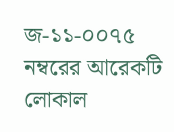জ-১১-০০৭৫ নম্বরের আরেকটি লোকাল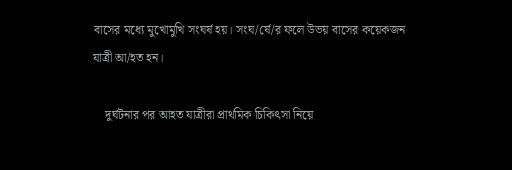বাসের মধ্যে মুখোমুখি সংঘর্ষ হয়। সংঘ/র্ষে/র ফলে উভয় বাসের কয়েকজন যাত্রী আ/হত হন।

    দুর্ঘটনার পর আহত যাত্রীরা প্রাথমিক চিকিৎসা নিয়ে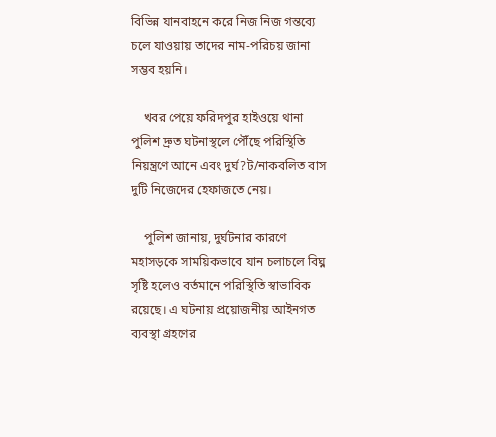বিভিন্ন যানবাহনে করে নিজ নিজ গন্তব্যে চলে যাওয়ায় তাদের নাম-পরিচয় জানা সম্ভব হয়নি।

    খবর পেয়ে ফরিদপুর হাইওয়ে থানা পুলিশ দ্রুত ঘটনাস্থলে পৌঁছে পরিস্থিতি নিয়ন্ত্রণে আনে এবং দুর্ঘ?ট/নাকবলিত বাস দুটি নিজেদের হেফাজতে নেয়।

    পুলিশ জানায়, দুর্ঘটনার কারণে মহাসড়কে সাময়িকভাবে যান চলাচলে বিঘ্ন সৃষ্টি হলেও বর্তমানে পরিস্থিতি স্বাভাবিক রয়েছে। এ ঘটনায় প্রয়োজনীয় আইনগত ব্যবস্থা গ্রহণের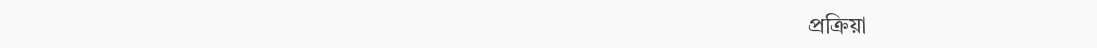প্রক্রিয়া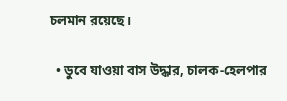চলমান রয়েছে।

  • ডুবে যাওয়া বাস উদ্ধার, চালক-হেলপার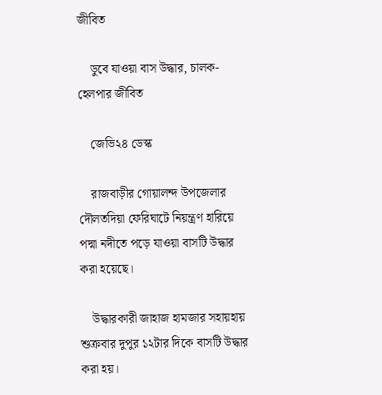জীবিত

    ডুবে যাওয়া বাস উদ্ধার, চালক-হেলপার জীবিত

    জেভি২৪ ডেস্ক

    রাজবাড়ীর গোয়ালন্দ উপজেলার দৌলতদিয়া ফেরিঘাটে নিয়ন্ত্রণ হারিয়ে পদ্মা নদীতে পড়ে যাওয়া বাসটি উদ্ধার করা হয়েছে।

    উদ্ধারকারী জাহাজ হামজার সহায়হায় শুক্রবার দুপুর ১২টার দিকে বাসটি উদ্ধার করা হয়।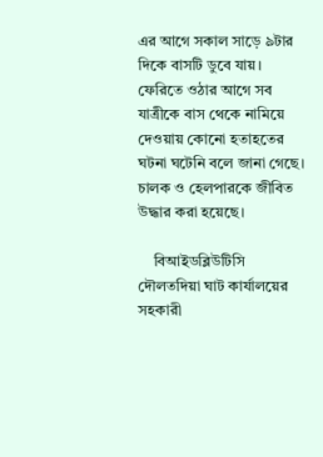এর আগে সকাল সাড়ে ৯টার দিকে বাসটি ডুবে যায়। ফেরিতে ওঠার আগে সব যাত্রীকে বাস থেকে নামিয়ে দেওয়ায় কোনো হতাহতের ঘটনা ঘটেনি বলে জানা গেছে। চালক ও হেলপারকে জীবিত উদ্ধার করা হয়েছে।

    বিআইডব্লিউটিসি দৌলতদিয়া ঘাট কার্যালয়ের সহকারী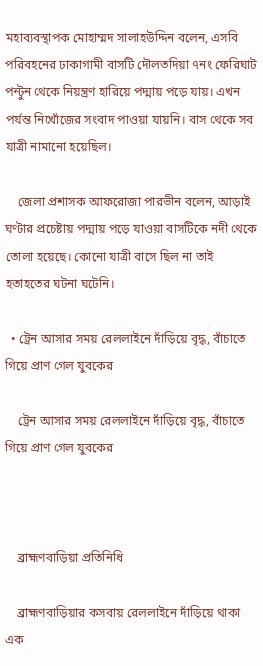মহাব্যবস্থাপক মোহাম্মদ সালাহউদ্দিন বলেন, এসবি পরিবহনের ঢাকাগামী বাসটি দৌলতদিয়া ৭নং ফেরিঘাট পন্টুন থেকে নিয়ন্ত্রণ হারিয়ে পদ্মায় পড়ে যায়। এখন পর্যন্ত নিখোঁজের সংবাদ পাওয়া যায়নি। বাস থেকে সব যাত্রী নামানো হয়েছিল।

    জেলা প্রশাসক আফরোজা পারভীন বলেন, আড়াই ঘণ্টার প্রচেষ্টায় পদ্মায় পড়ে যাওয়া বাসটিকে নদী থেকে তোলা হয়েছে। কোনো যাত্রী বাসে ছিল না তাই হতাহতের ঘটনা ঘটেনি।

  • ট্রেন আসার সময় রেললাইনে দাঁড়িয়ে বৃদ্ধ, বাঁচাতে গিয়ে প্রাণ গেল যুবকের

    ট্রেন আসার সময় রেললাইনে দাঁড়িয়ে বৃদ্ধ, বাঁচাতে গিয়ে প্রাণ গেল যুবকের



    ব্রাহ্মণবাড়িয়া প্রতিনিধি

    ব্রাহ্মণবাড়িয়ার কসবায় রেললাইনে দাঁড়িয়ে থাকা এক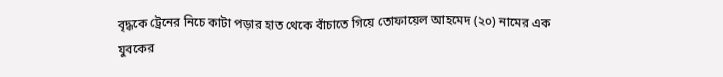বৃদ্ধকে ট্রেনের নিচে কাটা পড়ার হাত থেকে বাঁচাতে গিয়ে তোফায়েল আহমেদ (২০) নামের এক যুবকের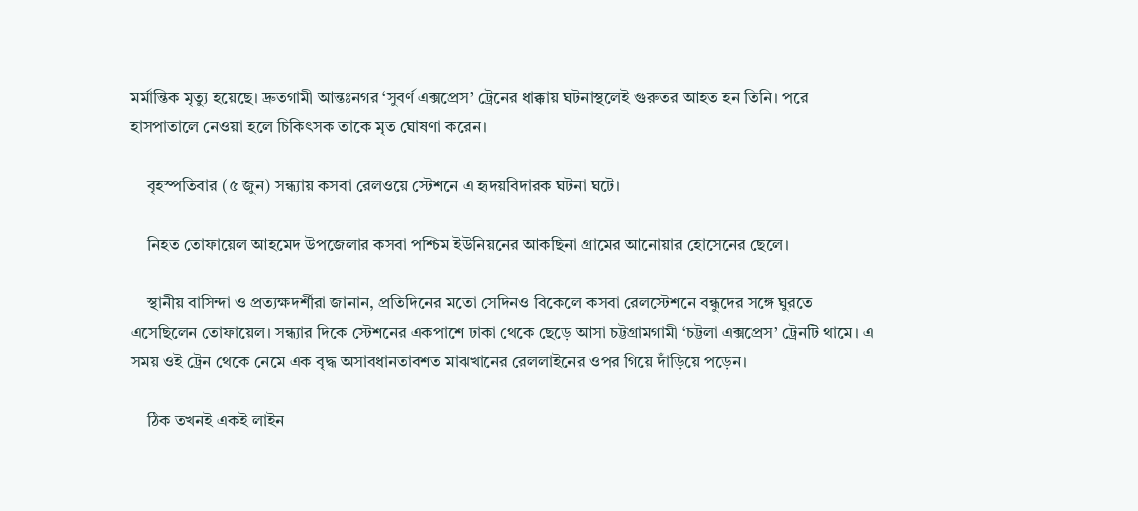মর্মান্তিক মৃত্যু হয়েছে। দ্রুতগামী আন্তঃনগর ‘সুবর্ণ এক্সপ্রেস’ ট্রেনের ধাক্কায় ঘটনাস্থলেই গুরুতর আহত হন তিনি। পরে হাসপাতালে নেওয়া হলে চিকিৎসক তাকে মৃত ঘোষণা করেন।

    বৃহস্পতিবার (৫ জুন) সন্ধ্যায় কসবা রেলওয়ে স্টেশনে এ হৃদয়বিদারক ঘটনা ঘটে।

    নিহত তোফায়েল আহমেদ উপজেলার কসবা পশ্চিম ইউনিয়নের আকছিনা গ্রামের আনোয়ার হোসেনের ছেলে।

    স্থানীয় বাসিন্দা ও প্রত্যক্ষদর্শীরা জানান, প্রতিদিনের মতো সেদিনও বিকেলে কসবা রেলস্টেশনে বন্ধুদের সঙ্গে ঘুরতে এসেছিলেন তোফায়েল। সন্ধ্যার দিকে স্টেশনের একপাশে ঢাকা থেকে ছেড়ে আসা চট্টগ্রামগামী ‘চট্টলা এক্সপ্রেস’ ট্রেনটি থামে। এ সময় ওই ট্রেন থেকে নেমে এক বৃদ্ধ অসাবধানতাবশত মাঝখানের রেললাইনের ওপর গিয়ে দাঁড়িয়ে পড়েন।

    ঠিক তখনই একই লাইন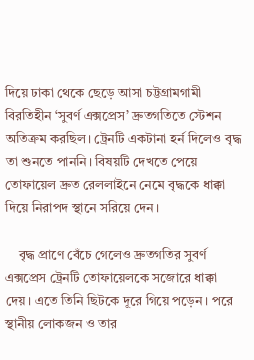দিয়ে ঢাকা থেকে ছেড়ে আসা চট্টগ্রামগামী বিরতিহীন ‘সুবর্ণ এক্সপ্রেস’ দ্রুতগতিতে স্টেশন অতিক্রম করছিল। ট্রেনটি একটানা হর্ন দিলেও বৃদ্ধ তা শুনতে পাননি। বিষয়টি দেখতে পেয়ে তোফায়েল দ্রুত রেললাইনে নেমে বৃদ্ধকে ধাক্কা দিয়ে নিরাপদ স্থানে সরিয়ে দেন।

    বৃদ্ধ প্রাণে বেঁচে গেলেও দ্রুতগতির সুবর্ণ এক্সপ্রেস ট্রেনটি তোফায়েলকে সজোরে ধাক্কা দেয়। এতে তিনি ছিটকে দূরে গিয়ে পড়েন। পরে স্থানীয় লোকজন ও তার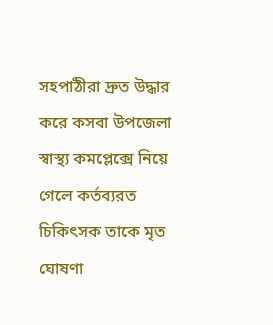সহপাঠীরা দ্রুত উদ্ধার করে কসবা উপজেলা স্বাস্থ্য কমপ্লেক্সে নিয়ে গেলে কর্তব্যরত চিকিৎসক তাকে মৃত ঘোষণা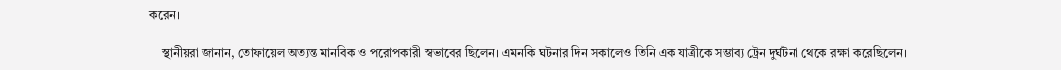করেন।

    স্থানীয়রা জানান, তোফায়েল অত্যন্ত মানবিক ও পরোপকারী স্বভাবের ছিলেন। এমনকি ঘটনার দিন সকালেও তিনি এক যাত্রীকে সম্ভাব্য ট্রেন দুর্ঘটনা থেকে রক্ষা করেছিলেন।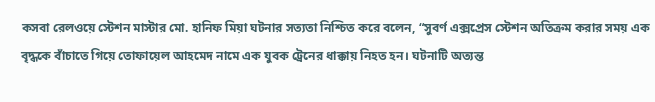কসবা রেলওয়ে স্টেশন মাস্টার মো. হানিফ মিয়া ঘটনার সত্যতা নিশ্চিত করে বলেন, “সুবর্ণ এক্সপ্রেস স্টেশন অতিক্রম করার সময় এক বৃদ্ধকে বাঁচাতে গিয়ে তোফায়েল আহমেদ নামে এক যুবক ট্রেনের ধাক্কায় নিহত হন। ঘটনাটি অত্যন্ত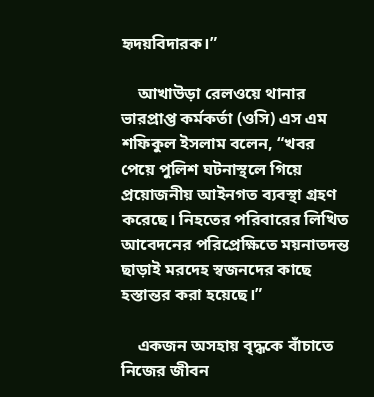হৃদয়বিদারক।”

    আখাউড়া রেলওয়ে থানার ভারপ্রাপ্ত কর্মকর্তা (ওসি) এস এম শফিকুল ইসলাম বলেন, “খবর পেয়ে পুলিশ ঘটনাস্থলে গিয়ে প্রয়োজনীয় আইনগত ব্যবস্থা গ্রহণ করেছে। নিহতের পরিবারের লিখিত আবেদনের পরিপ্রেক্ষিতে ময়নাতদন্ত ছাড়াই মরদেহ স্বজনদের কাছে হস্তান্তর করা হয়েছে।”

    একজন অসহায় বৃদ্ধকে বাঁচাতে নিজের জীবন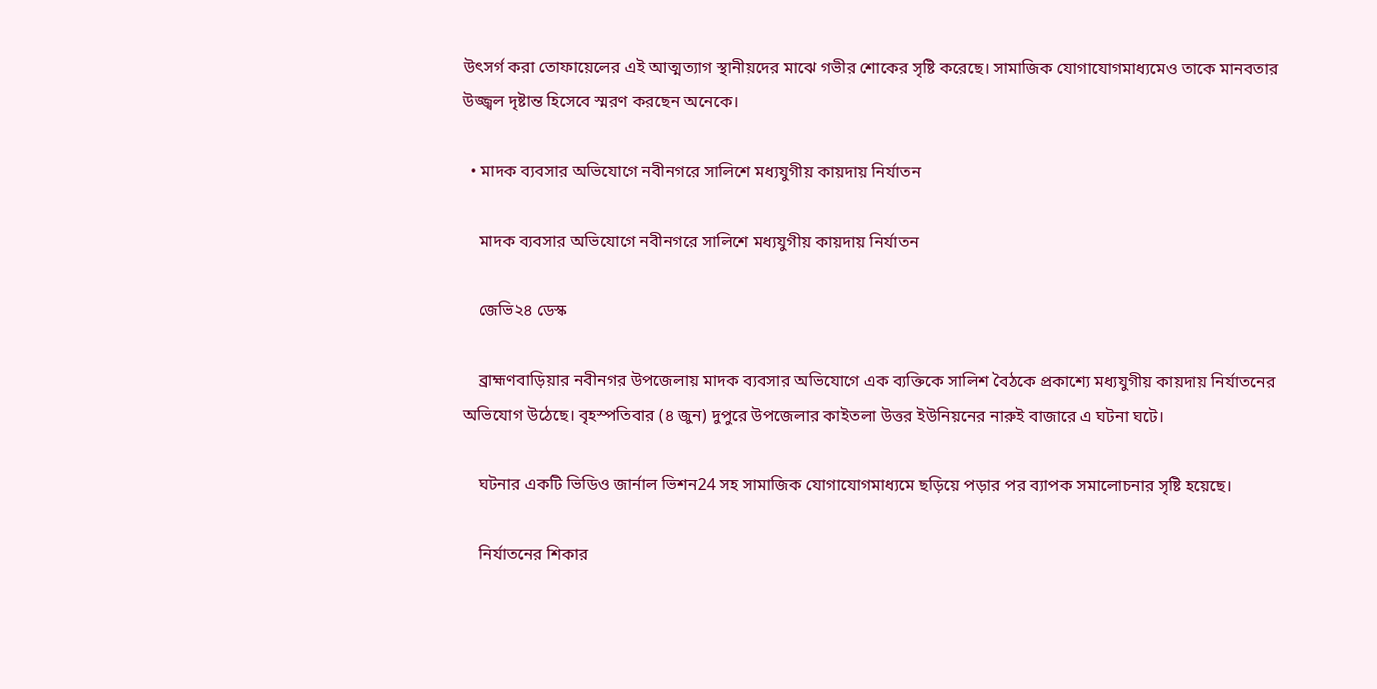উৎসর্গ করা তোফায়েলের এই আত্মত্যাগ স্থানীয়দের মাঝে গভীর শোকের সৃষ্টি করেছে। সামাজিক যোগাযোগমাধ্যমেও তাকে মানবতার উজ্জ্বল দৃষ্টান্ত হিসেবে স্মরণ করছেন অনেকে।

  • মাদক ব্যবসার অভিযোগে নবীনগরে সালিশে মধ্যযুগীয় কায়দায় নির্যাতন

    মাদক ব্যবসার অভিযোগে নবীনগরে সালিশে মধ্যযুগীয় কায়দায় নির্যাতন

    জেভি২৪ ডেস্ক

    ব্রাহ্মণবাড়িয়ার নবীনগর উপজেলায় মাদক ব্যবসার অভিযোগে এক ব্যক্তিকে সালিশ বৈঠকে প্রকাশ্যে মধ্যযুগীয় কায়দায় নির্যাতনের অভিযোগ উঠেছে। বৃহস্পতিবার (৪ জুন) দুপুরে উপজেলার কাইতলা উত্তর ইউনিয়নের নারুই বাজারে এ ঘটনা ঘটে।

    ঘটনার একটি ভিডিও জার্নাল ভিশন24 সহ সামাজিক যোগাযোগমাধ্যমে ছড়িয়ে পড়ার পর ব্যাপক সমালোচনার সৃষ্টি হয়েছে।

    নির্যাতনের শিকার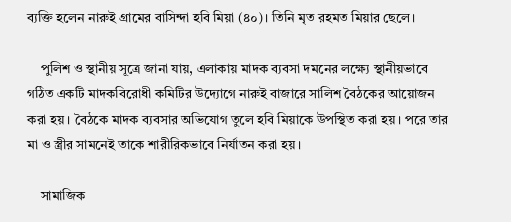ব্যক্তি হলেন নারুই গ্রামের বাসিন্দা হবি মিয়া (৪০)। তিনি মৃত রহমত মিয়ার ছেলে।

    পুলিশ ও স্থানীয় সূত্রে জানা যায়, এলাকায় মাদক ব্যবসা দমনের লক্ষ্যে স্থানীয়ভাবে গঠিত একটি মাদকবিরোধী কমিটির উদ্যোগে নারুই বাজারে সালিশ বৈঠকের আয়োজন করা হয়। বৈঠকে মাদক ব্যবসার অভিযোগ তুলে হবি মিয়াকে উপস্থিত করা হয়। পরে তার মা ও স্ত্রীর সামনেই তাকে শারীরিকভাবে নির্যাতন করা হয়।

    সামাজিক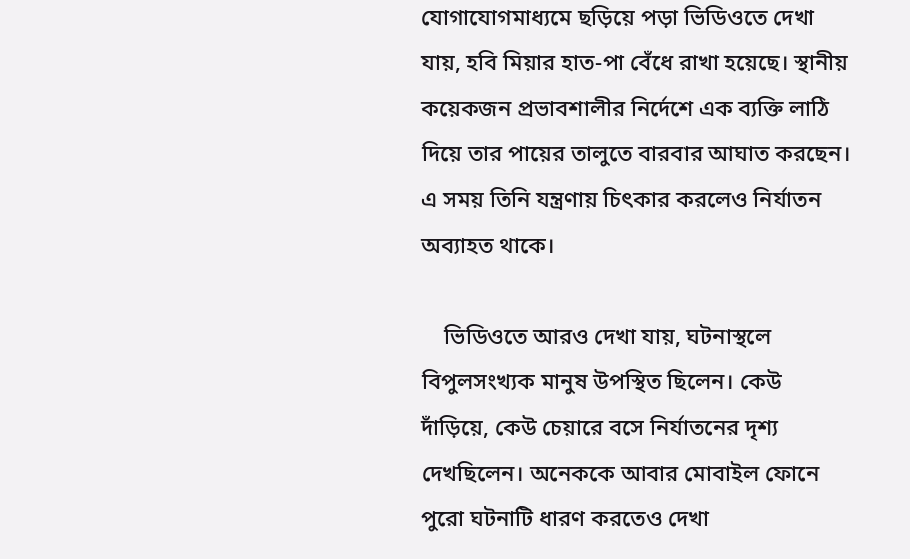যোগাযোগমাধ্যমে ছড়িয়ে পড়া ভিডিওতে দেখা যায়, হবি মিয়ার হাত-পা বেঁধে রাখা হয়েছে। স্থানীয় কয়েকজন প্রভাবশালীর নির্দেশে এক ব্যক্তি লাঠি দিয়ে তার পায়ের তালুতে বারবার আঘাত করছেন। এ সময় তিনি যন্ত্রণায় চিৎকার করলেও নির্যাতন অব্যাহত থাকে।

    ভিডিওতে আরও দেখা যায়, ঘটনাস্থলে বিপুলসংখ্যক মানুষ উপস্থিত ছিলেন। কেউ দাঁড়িয়ে, কেউ চেয়ারে বসে নির্যাতনের দৃশ্য দেখছিলেন। অনেককে আবার মোবাইল ফোনে পুরো ঘটনাটি ধারণ করতেও দেখা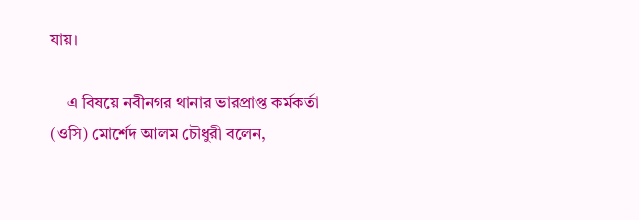যায়।

    এ বিষয়ে নবীনগর থানার ভারপ্রাপ্ত কর্মকর্তা (ওসি) মোর্শেদ আলম চৌধুরী বলেন,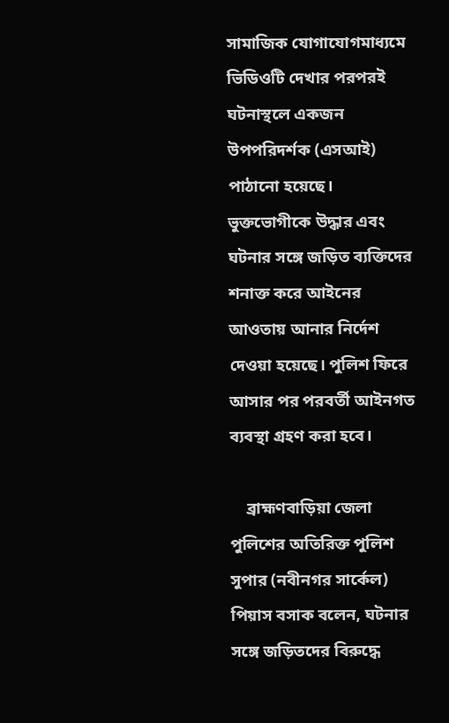সামাজিক যোগাযোগমাধ্যমে ভিডিওটি দেখার পরপরই ঘটনাস্থলে একজন উপপরিদর্শক (এসআই) পাঠানো হয়েছে। ভুক্তভোগীকে উদ্ধার এবং ঘটনার সঙ্গে জড়িত ব্যক্তিদের শনাক্ত করে আইনের আওতায় আনার নির্দেশ দেওয়া হয়েছে। পুলিশ ফিরে আসার পর পরবর্তী আইনগত ব্যবস্থা গ্রহণ করা হবে।

    ব্রাহ্মণবাড়িয়া জেলা পুলিশের অতিরিক্ত পুলিশ সুপার (নবীনগর সার্কেল) পিয়াস বসাক বলেন, ঘটনার সঙ্গে জড়িতদের বিরুদ্ধে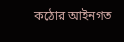কঠোর আইনগত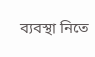ব্যবস্থা নিতে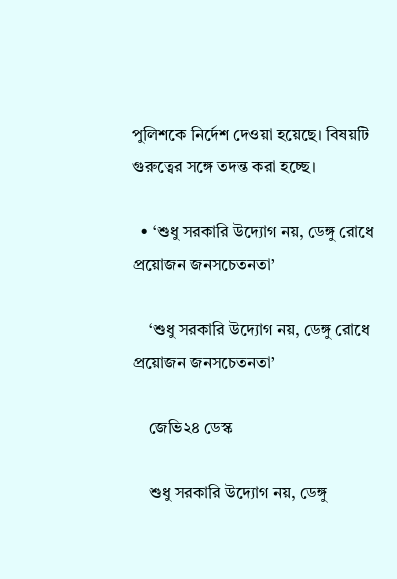পুলিশকে নির্দেশ দেওয়া হয়েছে। বিষয়টি গুরুত্বের সঙ্গে তদন্ত করা হচ্ছে।

  • ‘শুধু সরকারি উদ্যোগ নয়, ডেঙ্গু রোধে প্রয়োজন জনসচেতনতা’

    ‘শুধু সরকারি উদ্যোগ নয়, ডেঙ্গু রোধে প্রয়োজন জনসচেতনতা’

    জেভি২৪ ডেস্ক

    শুধু সরকারি উদ্যোগ নয়, ডেঙ্গু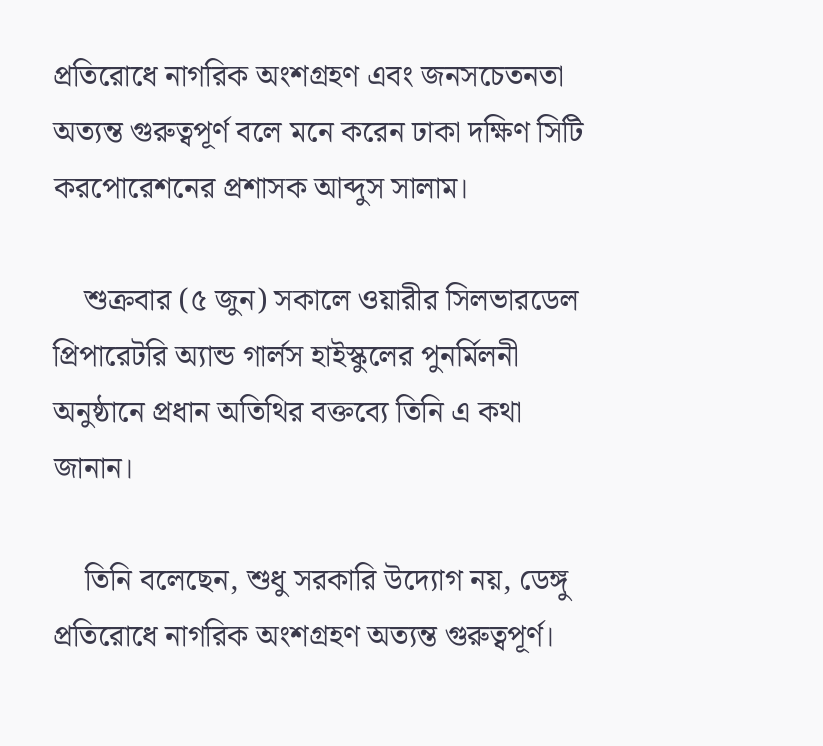প্রতিরোধে নাগরিক অংশগ্রহণ এবং জনসচেতনতা অত্যন্ত গুরুত্বপূর্ণ বলে মনে করেন ঢাকা দক্ষিণ সিটি করপোরেশনের প্রশাসক আব্দুস সালাম।

    শুক্রবার (৫ জুন) সকালে ওয়ারীর সিলভারডেল প্রিপারেটরি অ্যান্ড গার্লস হাইস্কুলের পুনর্মিলনী অনুষ্ঠানে প্রধান অতিথির বক্তব্যে তিনি এ কথা জানান।

    তিনি বলেছেন, শুধু সরকারি উদ্যোগ নয়, ডেঙ্গু প্রতিরোধে নাগরিক অংশগ্রহণ অত্যন্ত গুরুত্বপূর্ণ।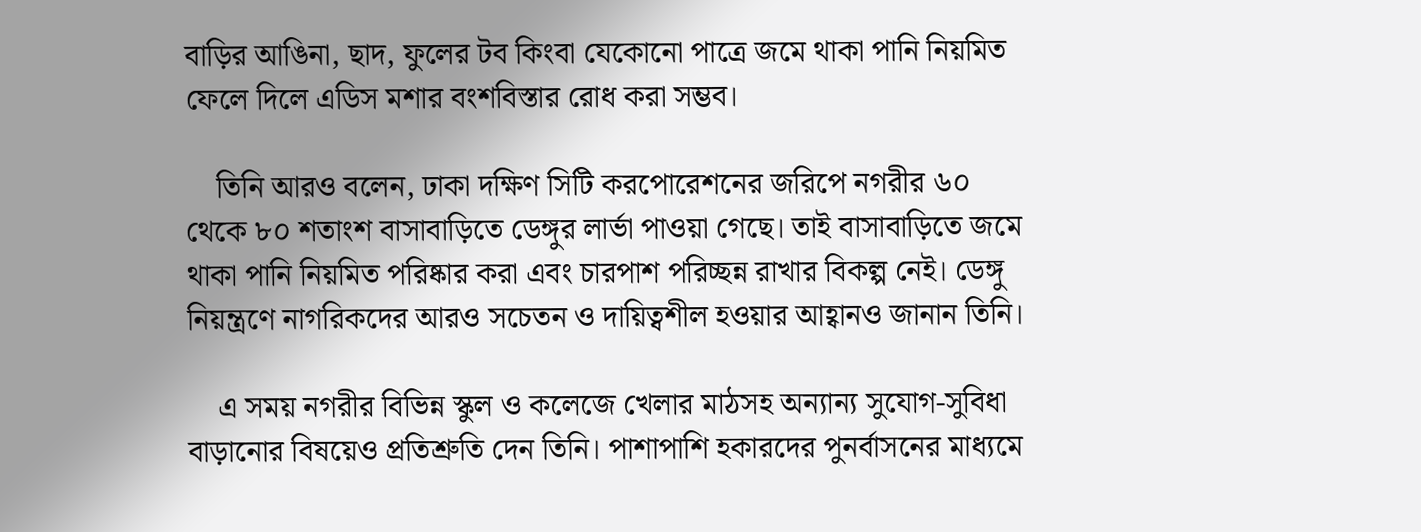বাড়ির আঙিনা, ছাদ, ফুলের টব কিংবা যেকোনো পাত্রে জমে থাকা পানি নিয়মিত ফেলে দিলে এডিস মশার বংশবিস্তার রোধ করা সম্ভব।

    তিনি আরও বলেন, ঢাকা দক্ষিণ সিটি করপোরেশনের জরিপে নগরীর ৬০ থেকে ৮০ শতাংশ বাসাবাড়িতে ডেঙ্গুর লার্ভা পাওয়া গেছে। তাই বাসাবাড়িতে জমে থাকা পানি নিয়মিত পরিষ্কার করা এবং চারপাশ পরিচ্ছন্ন রাখার বিকল্প নেই। ডেঙ্গু নিয়ন্ত্রণে নাগরিকদের আরও সচেতন ও দায়িত্বশীল হওয়ার আহ্বানও জানান তিনি।

    এ সময় নগরীর বিভিন্ন স্কুল ও কলেজে খেলার মাঠসহ অন্যান্য সুযোগ-সুবিধা বাড়ানোর বিষয়েও প্রতিশ্রুতি দেন তিনি। পাশাপাশি হকারদের পুনর্বাসনের মাধ্যমে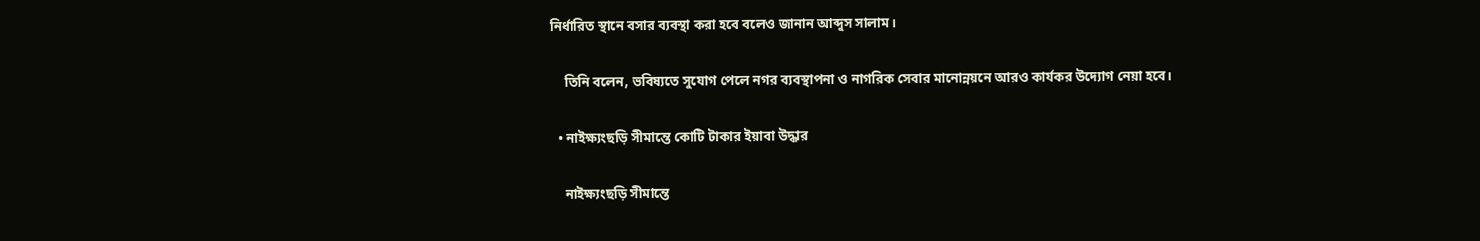নির্ধারিত স্থানে বসার ব্যবস্থা করা হবে বলেও জানান আব্দুস সালাম।

    তিনি বলেন, ভবিষ্যতে সুযোগ পেলে নগর ব্যবস্থাপনা ও নাগরিক সেবার মানোন্নয়নে আরও কার্যকর উদ্যোগ নেয়া হবে।

  • নাইক্ষ্যংছড়ি সীমান্তে কোটি টাকার ইয়াবা উদ্ধার

    নাইক্ষ্যংছড়ি সীমান্তে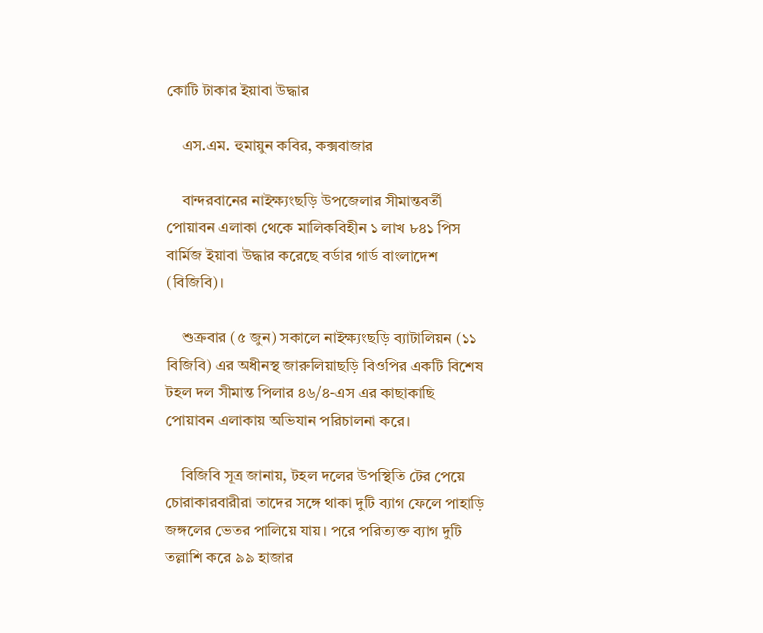কোটি টাকার ইয়াবা উদ্ধার

    এস.এম. হুমায়ুন কবির, কক্সবাজার

    বান্দরবানের নাইক্ষ্যংছড়ি উপজেলার সীমান্তবর্তী পোয়াবন এলাকা থেকে মালিকবিহীন ১ লাখ ৮৪১ পিস বার্মিজ ইয়াবা উদ্ধার করেছে বর্ডার গার্ড বাংলাদেশ (বিজিবি)।

    শুক্রবার (৫ জুন) সকালে নাইক্ষ্যংছড়ি ব্যাটালিয়ন (১১ বিজিবি) এর অধীনস্থ জারুলিয়াছড়ি বিওপির একটি বিশেষ টহল দল সীমান্ত পিলার ৪৬/৪-এস এর কাছাকাছি পোয়াবন এলাকায় অভিযান পরিচালনা করে।

    বিজিবি সূত্র জানায়, টহল দলের উপস্থিতি টের পেয়ে চোরাকারবারীরা তাদের সঙ্গে থাকা দুটি ব্যাগ ফেলে পাহাড়ি জঙ্গলের ভেতর পালিয়ে যায়। পরে পরিত্যক্ত ব্যাগ দুটি তল্লাশি করে ৯৯ হাজার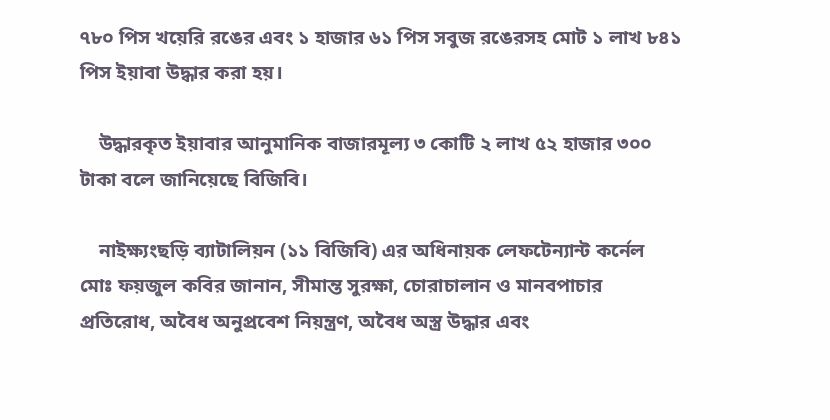৭৮০ পিস খয়েরি রঙের এবং ১ হাজার ৬১ পিস সবুজ রঙেরসহ মোট ১ লাখ ৮৪১ পিস ইয়াবা উদ্ধার করা হয়।

    উদ্ধারকৃত ইয়াবার আনুমানিক বাজারমূল্য ৩ কোটি ২ লাখ ৫২ হাজার ৩০০ টাকা বলে জানিয়েছে বিজিবি।

    নাইক্ষ্যংছড়ি ব্যাটালিয়ন (১১ বিজিবি) এর অধিনায়ক লেফটেন্যান্ট কর্নেল মোঃ ফয়জুল কবির জানান, সীমান্ত সুরক্ষা, চোরাচালান ও মানবপাচার প্রতিরোধ, অবৈধ অনুপ্রবেশ নিয়ন্ত্রণ, অবৈধ অস্ত্র উদ্ধার এবং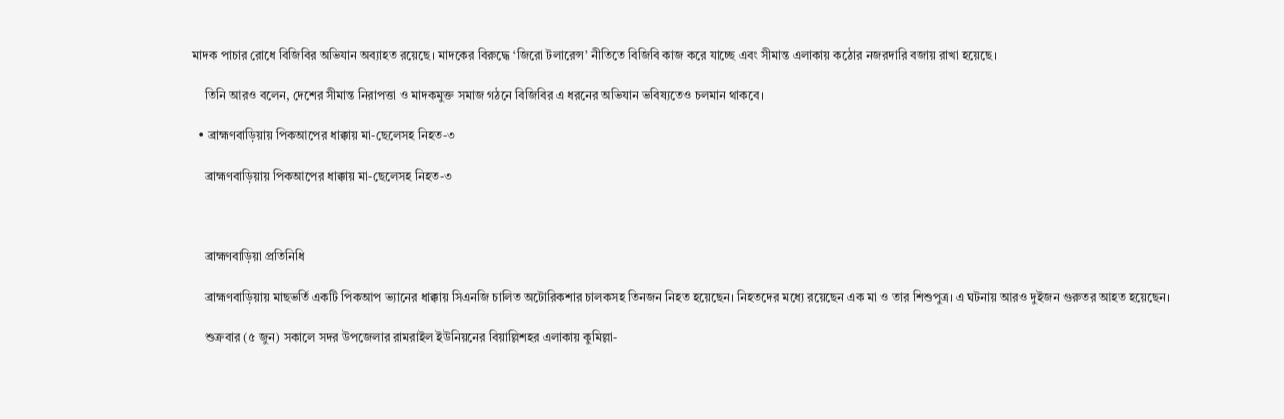মাদক পাচার রোধে বিজিবির অভিযান অব্যাহত রয়েছে। মাদকের বিরুদ্ধে ‘জিরো টলারেন্স’ নীতিতে বিজিবি কাজ করে যাচ্ছে এবং সীমান্ত এলাকায় কঠোর নজরদারি বজায় রাখা হয়েছে।

    তিনি আরও বলেন, দেশের সীমান্ত নিরাপত্তা ও মাদকমুক্ত সমাজ গঠনে বিজিবির এ ধরনের অভিযান ভবিষ্যতেও চলমান থাকবে।

  • ব্রাহ্মণবাড়িয়ায় পিকআপের ধাক্কায় মা-ছেলেসহ নিহত-৩

    ব্রাহ্মণবাড়িয়ায় পিকআপের ধাক্কায় মা-ছেলেসহ নিহত-৩



    ব্রাহ্মণবাড়িয়া প্রতিনিধি

    ব্রাহ্মণবাড়িয়ায় মাছভর্তি একটি পিকআপ ভ্যানের ধাক্কায় সিএনজি চালিত অটোরিকশার চালকসহ তিনজন নিহত হয়েছেন। নিহতদের মধ্যে রয়েছেন এক মা ও তার শিশুপুত্র। এ ঘটনায় আরও দুইজন গুরুতর আহত হয়েছেন।

    শুক্রবার (৫ জুন) সকালে সদর উপজেলার রামরাইল ইউনিয়নের বিয়াল্লিশহর এলাকায় কুমিল্লা-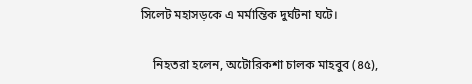সিলেট মহাসড়কে এ মর্মান্তিক দুর্ঘটনা ঘটে।

    নিহতরা হলেন, অটোরিকশা চালক মাহবুব (৪৫),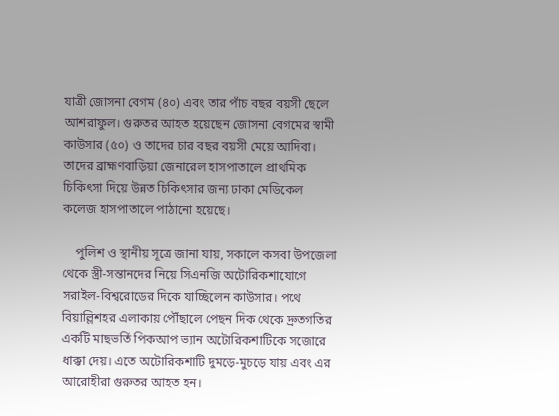যাত্রী জোসনা বেগম (৪০) এবং তার পাঁচ বছর বয়সী ছেলে আশরাফুল। গুরুতর আহত হয়েছেন জোসনা বেগমের স্বামী কাউসার (৫০) ও তাদের চার বছর বয়সী মেয়ে আদিবা। তাদের ব্রাহ্মণবাড়িয়া জেনারেল হাসপাতালে প্রাথমিক চিকিৎসা দিয়ে উন্নত চিকিৎসার জন্য ঢাকা মেডিকেল কলেজ হাসপাতালে পাঠানো হয়েছে।

    পুলিশ ও স্থানীয় সূত্রে জানা যায়, সকালে কসবা উপজেলা থেকে স্ত্রী-সন্তানদের নিয়ে সিএনজি অটোরিকশাযোগে সরাইল-বিশ্বরোডের দিকে যাচ্ছিলেন কাউসার। পথে বিয়াল্লিশহর এলাকায় পৌঁছালে পেছন দিক থেকে দ্রুতগতির একটি মাছভর্তি পিকআপ ভ্যান অটোরিকশাটিকে সজোরে ধাক্কা দেয়। এতে অটোরিকশাটি দুমড়ে-মুচড়ে যায় এবং এর আরোহীরা গুরুতর আহত হন।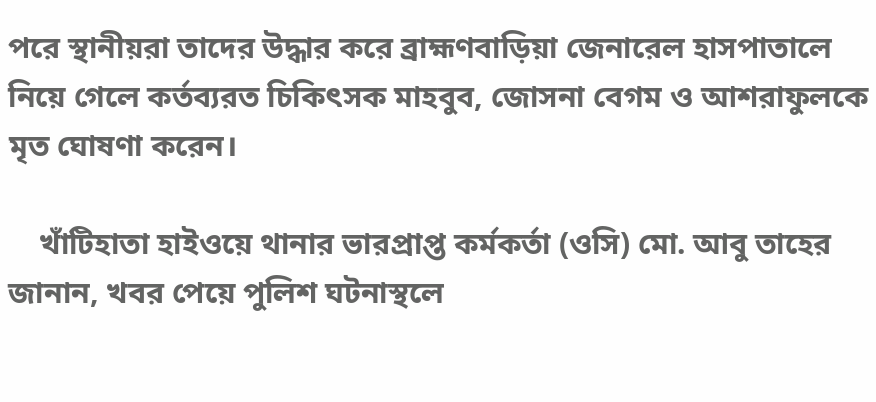পরে স্থানীয়রা তাদের উদ্ধার করে ব্রাহ্মণবাড়িয়া জেনারেল হাসপাতালে নিয়ে গেলে কর্তব্যরত চিকিৎসক মাহবুব, জোসনা বেগম ও আশরাফুলকে মৃত ঘোষণা করেন।

    খাঁটিহাতা হাইওয়ে থানার ভারপ্রাপ্ত কর্মকর্তা (ওসি) মো. আবু তাহের জানান, খবর পেয়ে পুলিশ ঘটনাস্থলে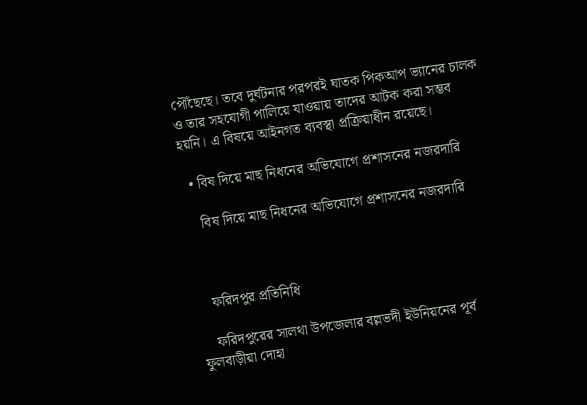পৌঁছেছে। তবে দুর্ঘটনার পরপরই ঘাতক পিকআপ ভ্যানের চালক ও তার সহযোগী পালিয়ে যাওয়ায় তাদের আটক করা সম্ভব হয়নি। এ বিষয়ে আইনগত ব্যবস্থা প্রক্রিয়াধীন রয়েছে।

  • বিষ দিয়ে মাছ নিধনের অভিযোগে প্রশাসনের নজরদারি

    বিষ দিয়ে মাছ নিধনের অভিযোগে প্রশাসনের নজরদারি



    ফরিদপুর প্রতিনিধি

    ফরিদপুরের সালথা উপজেলার বল্লভদী ইউনিয়নের পূর্ব ফুলবাড়ীয়া দোহা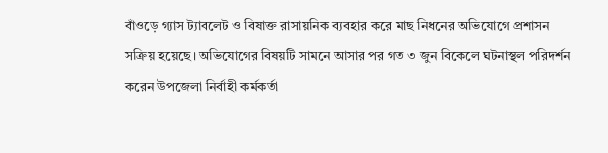বাঁওড়ে গ্যাস ট্যাবলেট ও বিষাক্ত রাসায়নিক ব্যবহার করে মাছ নিধনের অভিযোগে প্রশাসন সক্রিয় হয়েছে। অভিযোগের বিষয়টি সামনে আসার পর গত ৩ জুন বিকেলে ঘটনাস্থল পরিদর্শন করেন উপজেলা নির্বাহী কর্মকর্তা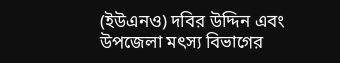(ইউএনও) দবির উদ্দিন এবং উপজেলা মৎস্য বিভাগের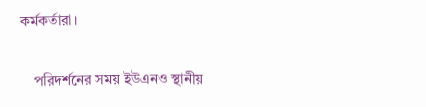কর্মকর্তারা।

    পরিদর্শনের সময় ইউএনও স্থানীয়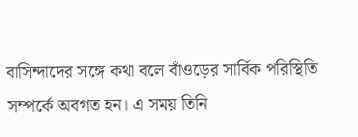বাসিন্দাদের সঙ্গে কথা বলে বাঁওড়ের সার্বিক পরিস্থিতি সম্পর্কে অবগত হন। এ সময় তিনি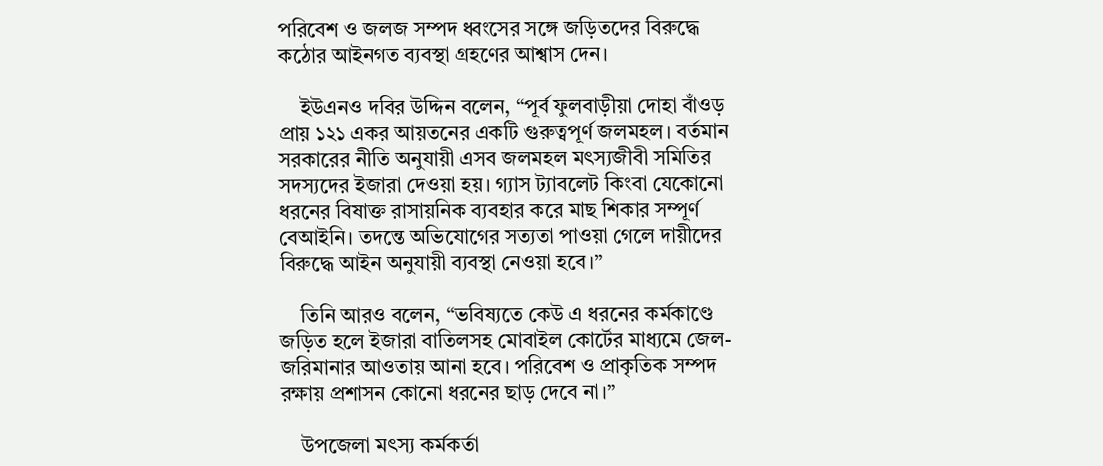পরিবেশ ও জলজ সম্পদ ধ্বংসের সঙ্গে জড়িতদের বিরুদ্ধে কঠোর আইনগত ব্যবস্থা গ্রহণের আশ্বাস দেন।

    ইউএনও দবির উদ্দিন বলেন, “পূর্ব ফুলবাড়ীয়া দোহা বাঁওড় প্রায় ১২১ একর আয়তনের একটি গুরুত্বপূর্ণ জলমহল। বর্তমান সরকারের নীতি অনুযায়ী এসব জলমহল মৎস্যজীবী সমিতির সদস্যদের ইজারা দেওয়া হয়। গ্যাস ট্যাবলেট কিংবা যেকোনো ধরনের বিষাক্ত রাসায়নিক ব্যবহার করে মাছ শিকার সম্পূর্ণ বেআইনি। তদন্তে অভিযোগের সত্যতা পাওয়া গেলে দায়ীদের বিরুদ্ধে আইন অনুযায়ী ব্যবস্থা নেওয়া হবে।”

    তিনি আরও বলেন, “ভবিষ্যতে কেউ এ ধরনের কর্মকাণ্ডে জড়িত হলে ইজারা বাতিলসহ মোবাইল কোর্টের মাধ্যমে জেল-জরিমানার আওতায় আনা হবে। পরিবেশ ও প্রাকৃতিক সম্পদ রক্ষায় প্রশাসন কোনো ধরনের ছাড় দেবে না।”

    উপজেলা মৎস্য কর্মকর্তা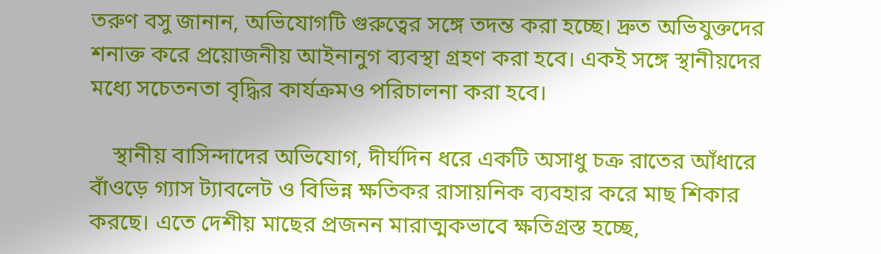তরুণ বসু জানান, অভিযোগটি গুরুত্বের সঙ্গে তদন্ত করা হচ্ছে। দ্রুত অভিযুক্তদের শনাক্ত করে প্রয়োজনীয় আইনানুগ ব্যবস্থা গ্রহণ করা হবে। একই সঙ্গে স্থানীয়দের মধ্যে সচেতনতা বৃদ্ধির কার্যক্রমও পরিচালনা করা হবে।

    স্থানীয় বাসিন্দাদের অভিযোগ, দীর্ঘদিন ধরে একটি অসাধু চক্র রাতের আঁধারে বাঁওড়ে গ্যাস ট্যাবলেট ও বিভিন্ন ক্ষতিকর রাসায়নিক ব্যবহার করে মাছ শিকার করছে। এতে দেশীয় মাছের প্রজনন মারাত্মকভাবে ক্ষতিগ্রস্ত হচ্ছে,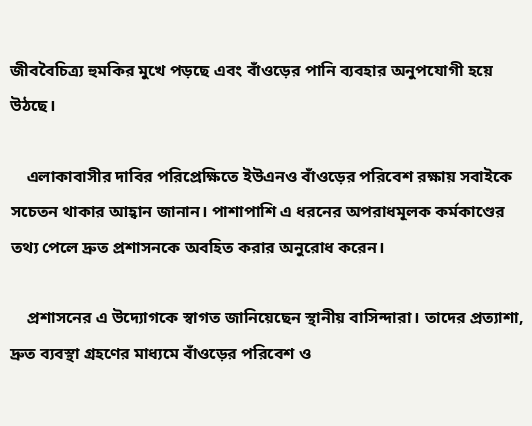জীববৈচিত্র্য হুমকির মুখে পড়ছে এবং বাঁওড়ের পানি ব্যবহার অনুপযোগী হয়ে উঠছে।

    এলাকাবাসীর দাবির পরিপ্রেক্ষিতে ইউএনও বাঁওড়ের পরিবেশ রক্ষায় সবাইকে সচেতন থাকার আহ্বান জানান। পাশাপাশি এ ধরনের অপরাধমূলক কর্মকাণ্ডের তথ্য পেলে দ্রুত প্রশাসনকে অবহিত করার অনুরোধ করেন।

    প্রশাসনের এ উদ্যোগকে স্বাগত জানিয়েছেন স্থানীয় বাসিন্দারা। তাদের প্রত্যাশা, দ্রুত ব্যবস্থা গ্রহণের মাধ্যমে বাঁওড়ের পরিবেশ ও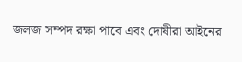জলজ সম্পদ রক্ষা পাবে এবং দোষীরা আইনের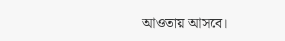আওতায় আসবে।